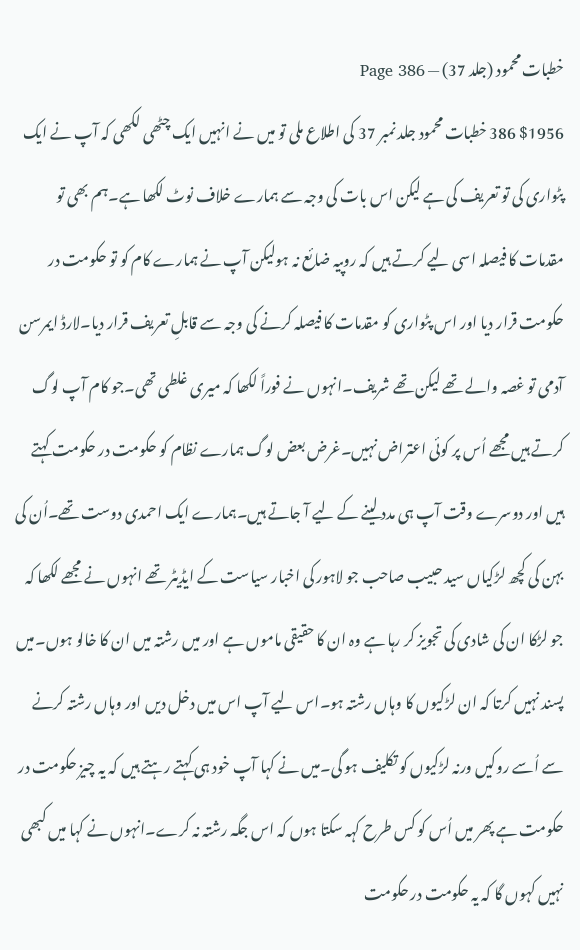خطبات محمود (جلد 37) — Page 386
$1956 386 خطبات محمود جلد نمبر 37 کی اطلاع ملی تو میں نے انہیں ایک چٹھی لکھی کہ آپ نے ایک پٹواری کی تو تعریف کی ہے لیکن اس بات کی وجہ سے ہمارے خلاف نوٹ لکھا ہے۔ہم بھی تو مقدمات کا فیصلہ اسی لیے کرتے ہیں کہ روپیہ ضائع نہ ہولیکن آپ نے ہمارے کام کو تو حکومت در حکومت قرار دیا اور اس پٹواری کو مقدمات کا فیصلہ کرنے کی وجہ سے قابلِ تعریف قرار دیا۔لارڈ ایمرسن آدمی تو غصہ والے تھے لیکن تھے شریف۔انہوں نے فوراً لکھا کہ میری غلطی تھی۔جو کام آپ لوگ کرتے ہیں مجھے اُس پر کوئی اعتراض نہیں۔غرض بعض لوگ ہمارے نظام کو حکومت در حکومت کہتے ہیں اور دوسرے وقت آپ ہی مدد لینے کے لیے آ جاتے ہیں۔ہمارے ایک احمدی دوست تھے۔اُن کی بہن کی کچھ لڑکیاں سید حبیب صاحب جو لاہور کی اخبار سیاست کے ایڈیٹر تھے انہوں نے مجھے لکھا کہ جو لڑکا ان کی شادی کی تجویز کر رہا ہے وہ ان کا حقیقی ماموں ہے اور میں رشتہ میں ان کا خالو ہوں۔میں پسند نہیں کرتا کہ ان لڑکیوں کا وہاں رشتہ ہو۔اس لیے آپ اس میں دخل دیں اور وہاں رشتہ کرنے سے اُسے روکیں ورنہ لڑکیوں کو تکلیف ہو گی۔میں نے کہا آپ خود ہی کہتے رہتے ہیں کہ یہ چیز حکومت در حکومت ہے پھر میں اُس کو کس طرح کہہ سکتا ہوں کہ اس جگہ رشتہ نہ کرے۔انہوں نے کہا میں کبھی نہیں کہوں گا کہ یہ حکومت در حکومت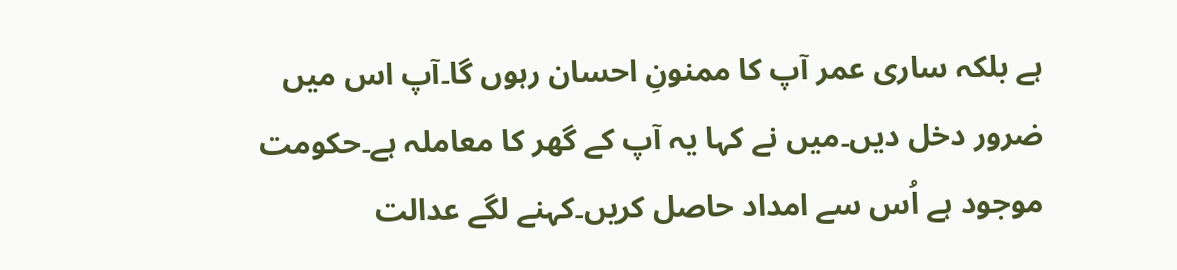ہے بلکہ ساری عمر آپ کا ممنونِ احسان رہوں گا۔آپ اس میں ضرور دخل دیں۔میں نے کہا یہ آپ کے گھر کا معاملہ ہے۔حکومت موجود ہے اُس سے امداد حاصل کریں۔کہنے لگے عدالت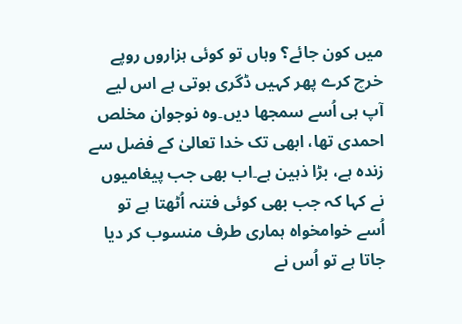میں کون جائے؟ وہاں تو کوئی ہزاروں روپے خرچ کرے پھر کہیں ڈگری ہوتی ہے اس لیے آپ ہی اُسے سمجھا دیں۔وہ نوجوان مخلص احمدی تھا، ابھی تک خدا تعالیٰ کے فضل سے زندہ ہے، بڑا ذہین ہے۔اب بھی جب پیغامیوں نے کہا کہ جب بھی کوئی فتنہ اُٹھتا ہے تو اُسے خوامخواہ ہماری طرف منسوب کر دیا جاتا ہے تو اُس نے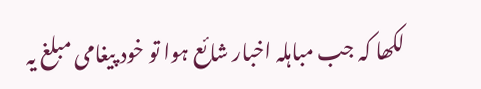لکھا کہ جب مباہلہ اخبار شائع ہوا تو خود پیغامی مبلغ یہ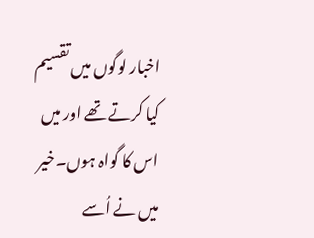اخبار لوگوں میں تقسیم کیا کرتے تھے اور میں اس کا گواہ ہوں۔خیر میں نے اُسے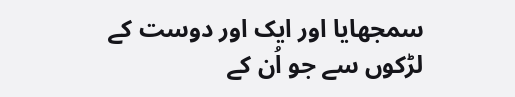سمجھایا اور ایک اور دوست کے لڑکوں سے جو اُن کے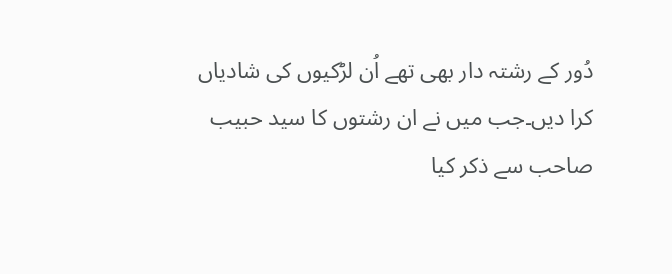دُور کے رشتہ دار بھی تھے اُن لڑکیوں کی شادیاں کرا دیں۔جب میں نے ان رشتوں کا سید حبیب صاحب سے ذکر کیا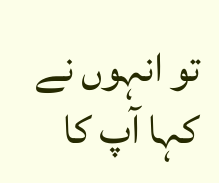تو انہوں نے کہا آپ کا